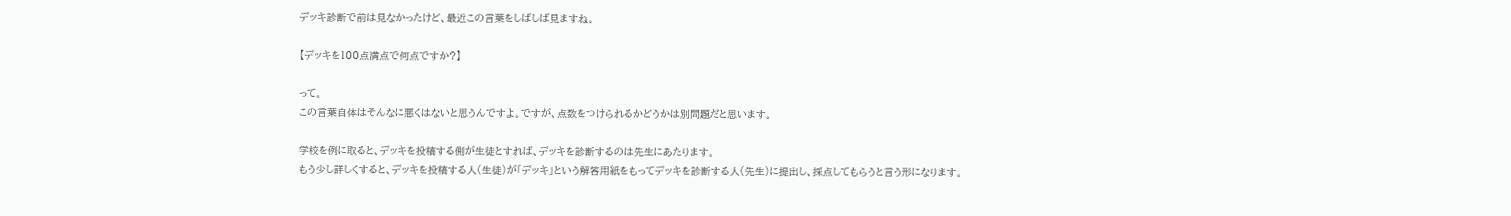デッキ診断で前は見なかったけど、最近この言葉をしばしば見ますね。

【デッキを100点満点で何点ですか?】

って。
この言葉自体はそんなに悪くはないと思うんですよ。ですが、点数をつけられるかどうかは別問題だと思います。

学校を例に取ると、デッキを投稿する側が生徒とすれば、デッキを診断するのは先生にあたります。
もう少し詳しくすると、デッキを投稿する人(生徒)が「デッキ」という解答用紙をもってデッキを診断する人(先生)に提出し、採点してもらうと言う形になります。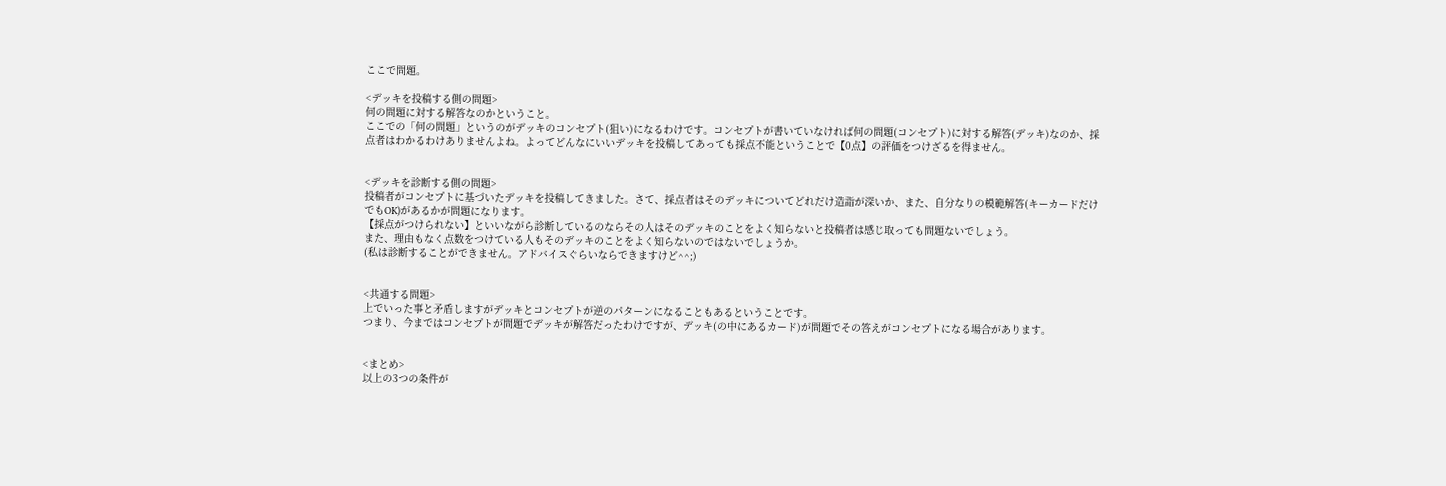ここで問題。

<デッキを投稿する側の問題>
何の問題に対する解答なのかということ。
ここでの「何の問題」というのがデッキのコンセプト(狙い)になるわけです。コンセプトが書いていなければ何の問題(コンセプト)に対する解答(デッキ)なのか、採点者はわかるわけありませんよね。よってどんなにいいデッキを投稿してあっても採点不能ということで【0点】の評価をつけざるを得ません。


<デッキを診断する側の問題>
投稿者がコンセプトに基づいたデッキを投稿してきました。さて、採点者はそのデッキについてどれだけ造詣が深いか、また、自分なりの模範解答(キーカードだけでもOK)があるかが問題になります。
【採点がつけられない】といいながら診断しているのならその人はそのデッキのことをよく知らないと投稿者は感じ取っても問題ないでしょう。
また、理由もなく点数をつけている人もそのデッキのことをよく知らないのではないでしょうか。
(私は診断することができません。アドバイスぐらいならできますけど^^;)


<共通する問題>
上でいった事と矛盾しますがデッキとコンセプトが逆のパターンになることもあるということです。
つまり、今まではコンセプトが問題でデッキが解答だったわけですが、デッキ(の中にあるカード)が問題でその答えがコンセプトになる場合があります。


<まとめ>
以上の3つの条件が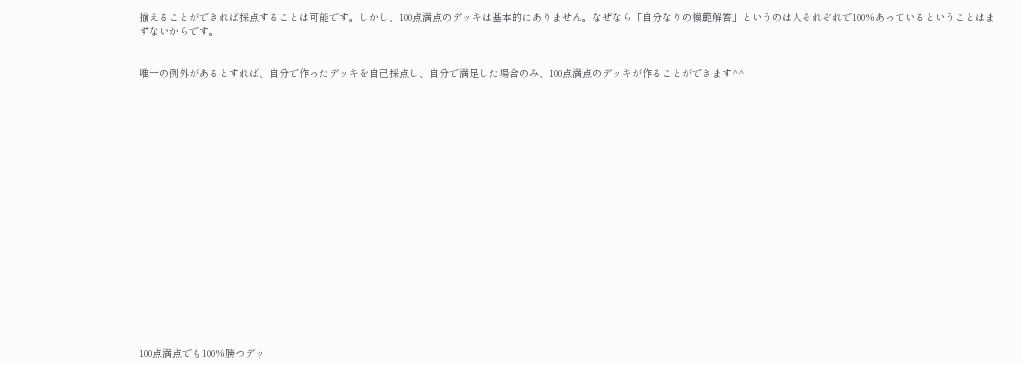揃えることができれば採点することは可能です。しかし、100点満点のデッキは基本的にありません。なぜなら「自分なりの模範解答」というのは人それぞれで100%あっているということはまずないからです。


唯一の例外があるとすれば、自分で作ったデッキを自己採点し、自分で満足した場合のみ、100点満点のデッキが作ることができます^^



















100点満点でも100%勝つデッ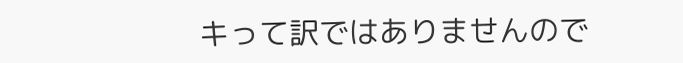キって訳ではありませんので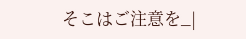そこはご注意を_|